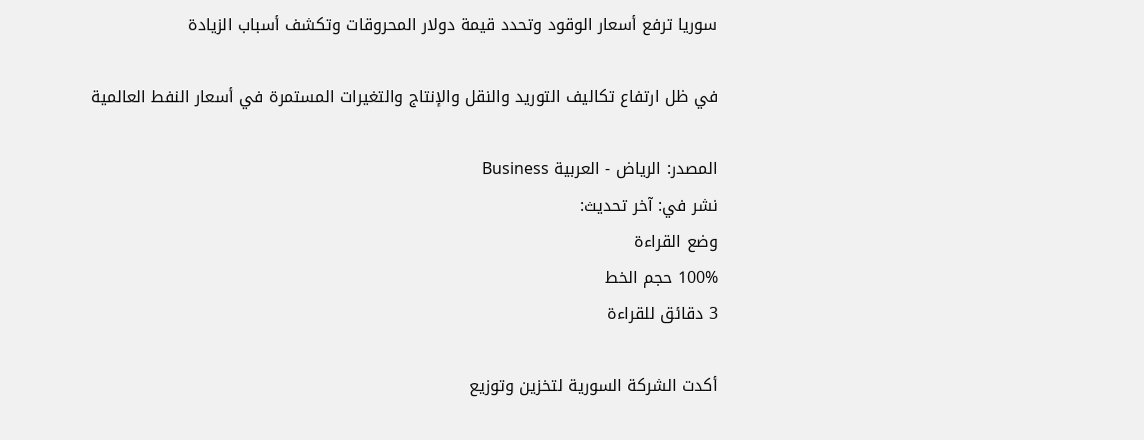سوريا ترفع أسعار الوقود وتحدد قيمة دولار المحروقات وتكشف أسباب الزيادة

في ظل ارتفاع تكاليف التوريد والنقل والإنتاج والتغيرات المستمرة في أسعار النفط العالمية

المصدر: الرياض - العربية Business
نشر في: آخر تحديث:
وضع القراءة
100% حجم الخط
3 دقائق للقراءة

أكدت الشركة السورية لتخزين وتوزيع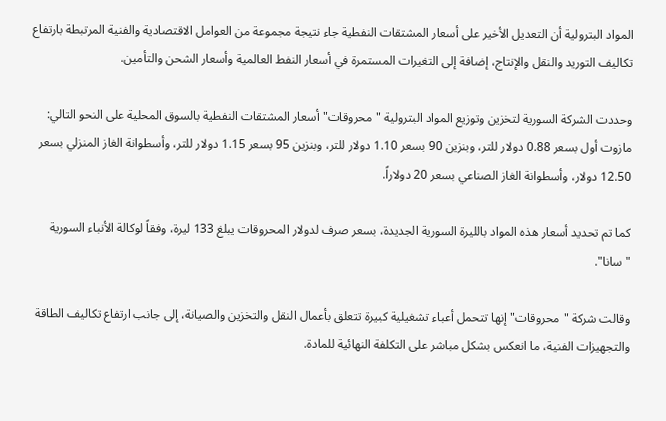المواد البترولية أن التعديل الأخير على أسعار المشتقات النفطية جاء نتيجة مجموعة من العوامل الاقتصادية والفنية المرتبطة بارتفاع تكاليف التوريد والنقل والإنتاج، إضافة إلى التغيرات المستمرة في أسعار النفط العالمية وأسعار الشحن والتأمين.

وحددت الشركة السورية لتخزين وتوزيع المواد البترولية "محروقات" أسعار المشتقات النفطية بالسوق المحلية على النحو التالي: مازوت أول بسعر 0.88 دولار للتر، وبنزين 90 بسعر 1.10 دولار للتر، وبنزين 95 بسعر 1.15 دولار للتر، وأسطوانة الغاز المنزلي بسعر 12.50 دولار، وأسطوانة الغاز الصناعي بسعر 20 دولاراً.

كما تم تحديد أسعار هذه المواد بالليرة السورية الجديدة، بسعر صرف لدولار المحروقات يبلغ 133 ليرة، وفقاً لوكالة الأنباء السورية "سانا".

وقالت شركة "محروقات" إنها تتحمل أعباء تشغيلية كبيرة تتعلق بأعمال النقل والتخزين والصيانة، إلى جانب ارتفاع تكاليف الطاقة والتجهيزات الفنية، ما انعكس بشكل مباشر على التكلفة النهائية للمادة.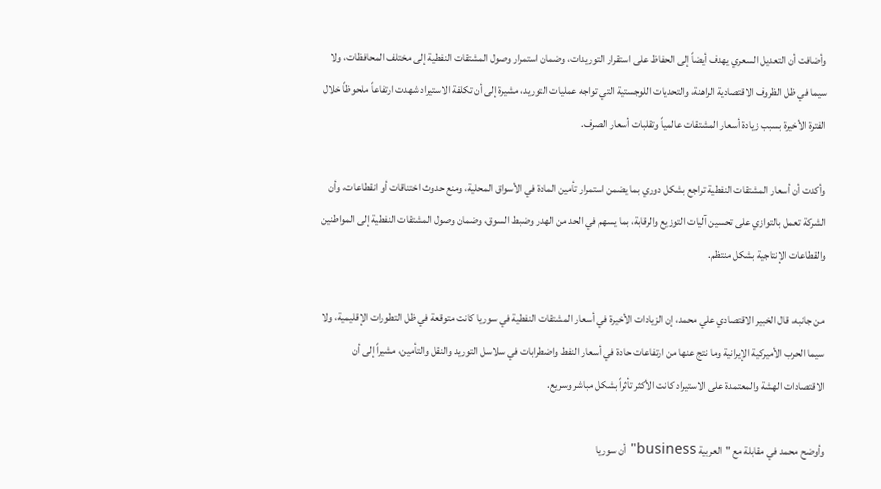وأضافت أن التعديل السعري يهدف أيضاً إلى الحفاظ على استقرار التوريدات، وضمان استمرار وصول المشتقات النفطية إلى مختلف المحافظات، ولا سيما في ظل الظروف الاقتصادية الراهنة، والتحديات اللوجستية التي تواجه عمليات التوريد، مشيرة إلى أن تكلفة الاستيراد شهدت ارتفاعاً ملحوظاً خلال الفترة الأخيرة بسبب زيادة أسعار المشتقات عالمياً وتقلبات أسعار الصرف.

وأكدت أن أسعار المشتقات النفطية تراجع بشكل دوري بما يضمن استمرار تأمين المادة في الأسواق المحلية، ومنع حدوث اختناقات أو انقطاعات، وأن الشركة تعمل بالتوازي على تحسين آليات التوزيع والرقابة، بما يسهم في الحد من الهدر وضبط السوق، وضمان وصول المشتقات النفطية إلى المواطنين والقطاعات الإنتاجية بشكل منتظم.

من جانبه، قال الخبير الاقتصادي علي محمد، إن الزيادات الأخيرة في أسعار المشتقات النفطية في سوريا كانت متوقعة في ظل التطورات الإقليمية، ولا سيما الحرب الأميركية الإيرانية وما نتج عنها من ارتفاعات حادة في أسعار النفط واضطرابات في سلاسل التوريد والنقل والتأمين، مشيراً إلى أن الاقتصادات الهشة والمعتمدة على الاستيراد كانت الأكثر تأثراً بشكل مباشر وسريع.

وأوضح محمد في مقابلة مع "العربية business" أن سوريا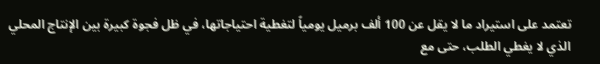تعتمد على استيراد ما لا يقل عن 100 ألف برميل يومياً لتغطية احتياجاتها، في ظل فجوة كبيرة بين الإنتاج المحلي الذي لا يغطي الطلب، حتى مع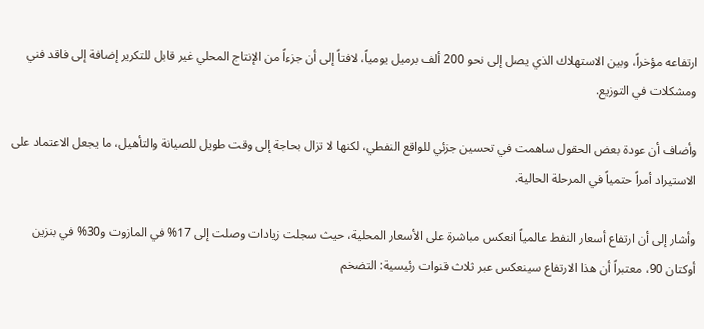ارتفاعه مؤخراً، وبين الاستهلاك الذي يصل إلى نحو 200 ألف برميل يومياً، لافتاً إلى أن جزءاً من الإنتاج المحلي غير قابل للتكرير إضافة إلى فاقد فني ومشكلات في التوزيع.

وأضاف أن عودة بعض الحقول ساهمت في تحسين جزئي للواقع النفطي، لكنها لا تزال بحاجة إلى وقت طويل للصيانة والتأهيل، ما يجعل الاعتماد على الاستيراد أمراً حتمياً في المرحلة الحالية.

وأشار إلى أن ارتفاع أسعار النفط عالمياً انعكس مباشرة على الأسعار المحلية، حيث سجلت زيادات وصلت إلى 17% في المازوت و30% في بنزين أوكتان 90، معتبراً أن هذا الارتفاع سينعكس عبر ثلاث قنوات رئيسية: التضخم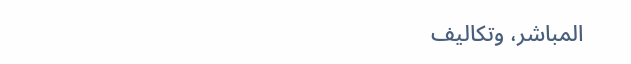المباشر، وتكاليف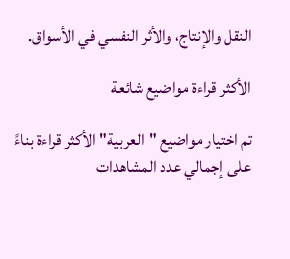النقل والإنتاج، والأثر النفسي في الأسواق.

الأكثر قراءة مواضيع شائعة

تم اختيار مواضيع "العربية" الأكثر قراءة بناءً على إجمالي عدد المشاهدات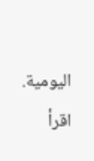اليومية. اقرأ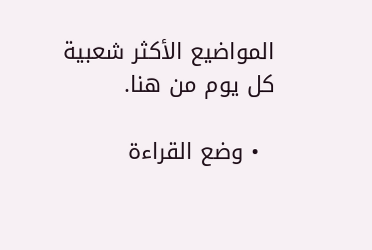المواضيع الأكثر شعبية كل يوم من هنا.

  • وضع القراءة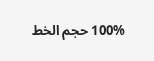100% حجم الخط